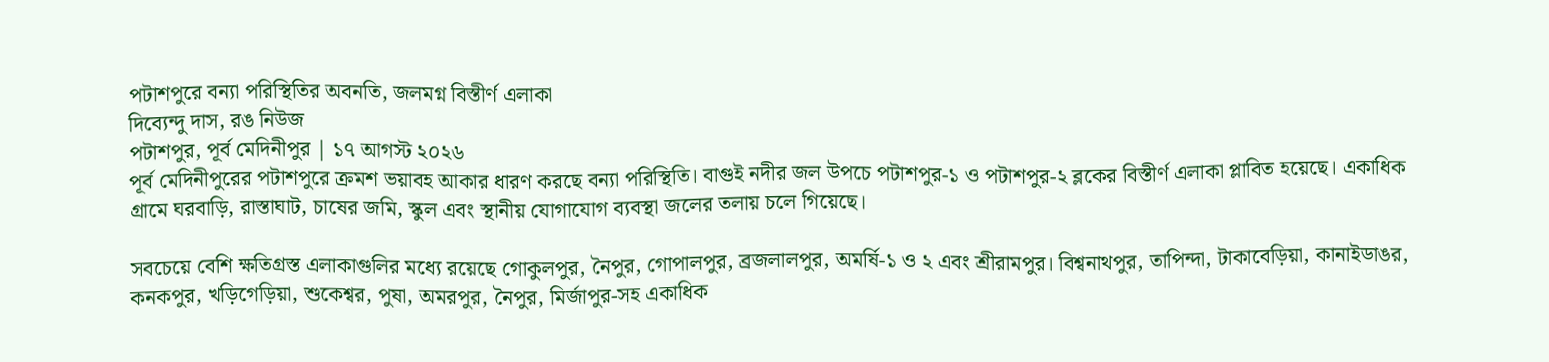পটাশপুরে বন্যা পরিস্থিতির অবনতি, জলমগ্ন বিস্তীর্ণ এলাকা
দিব্যেন্দু দাস, রঙ নিউজ
পটাশপুর, পূর্ব মেদিনীপুর | ১৭ আগস্ট ২০২৬
পূর্ব মেদিনীপুরের পটাশপুরে ক্রমশ ভয়াবহ আকার ধারণ করছে বন্যা পরিস্থিতি। বাগুই নদীর জল উপচে পটাশপুর-১ ও পটাশপুর-২ ব্লকের বিস্তীর্ণ এলাকা প্লাবিত হয়েছে। একাধিক গ্রামে ঘরবাড়ি, রাস্তাঘাট, চাষের জমি, স্কুল এবং স্থানীয় যোগাযোগ ব্যবস্থা জলের তলায় চলে গিয়েছে।

সবচেয়ে বেশি ক্ষতিগ্রস্ত এলাকাগুলির মধ্যে রয়েছে গোকুলপুর, নৈপুর, গোপালপুর, ব্রজলালপুর, অমর্ষি-১ ও ২ এবং শ্রীরামপুর। বিশ্বনাথপুর, তাপিন্দা, টাকাবেড়িয়া, কানাইডাঙর, কনকপুর, খড়িগেড়িয়া, শুকেশ্বর, পুষা, অমরপুর, নৈপুর, মির্জাপুর-সহ একাধিক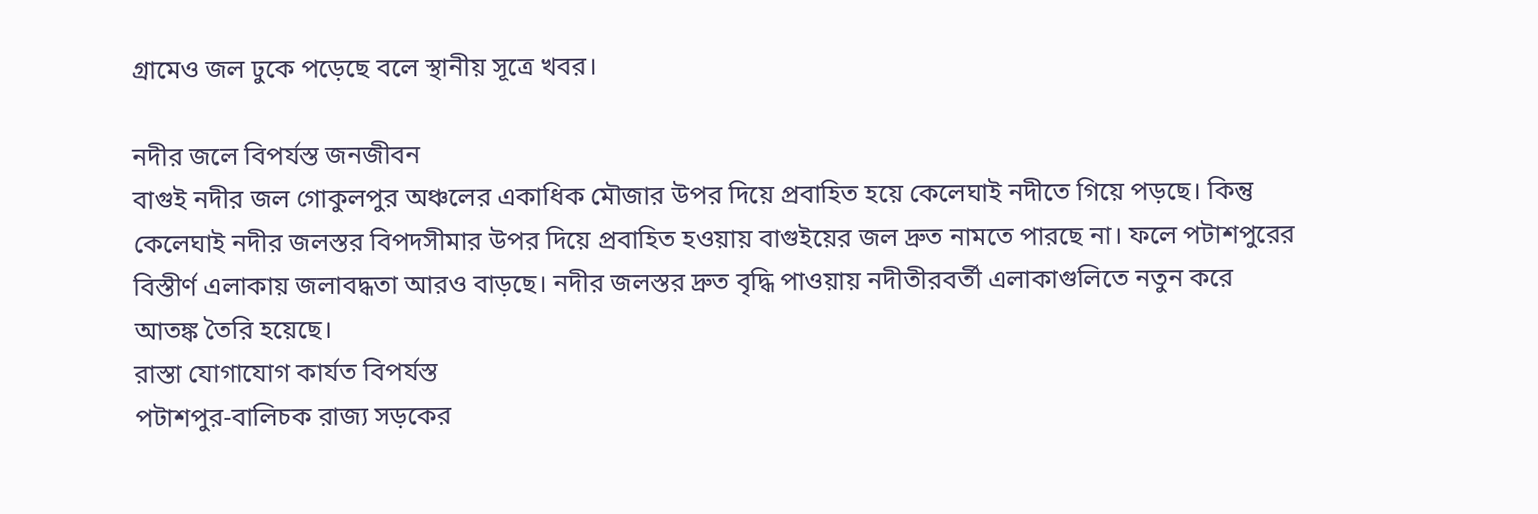গ্রামেও জল ঢুকে পড়েছে বলে স্থানীয় সূত্রে খবর।

নদীর জলে বিপর্যস্ত জনজীবন
বাগুই নদীর জল গোকুলপুর অঞ্চলের একাধিক মৌজার উপর দিয়ে প্রবাহিত হয়ে কেলেঘাই নদীতে গিয়ে পড়ছে। কিন্তু কেলেঘাই নদীর জলস্তর বিপদসীমার উপর দিয়ে প্রবাহিত হওয়ায় বাগুইয়ের জল দ্রুত নামতে পারছে না। ফলে পটাশপুরের বিস্তীর্ণ এলাকায় জলাবদ্ধতা আরও বাড়ছে। নদীর জলস্তর দ্রুত বৃদ্ধি পাওয়ায় নদীতীরবর্তী এলাকাগুলিতে নতুন করে আতঙ্ক তৈরি হয়েছে।
রাস্তা যোগাযোগ কার্যত বিপর্যস্ত
পটাশপুর-বালিচক রাজ্য সড়কের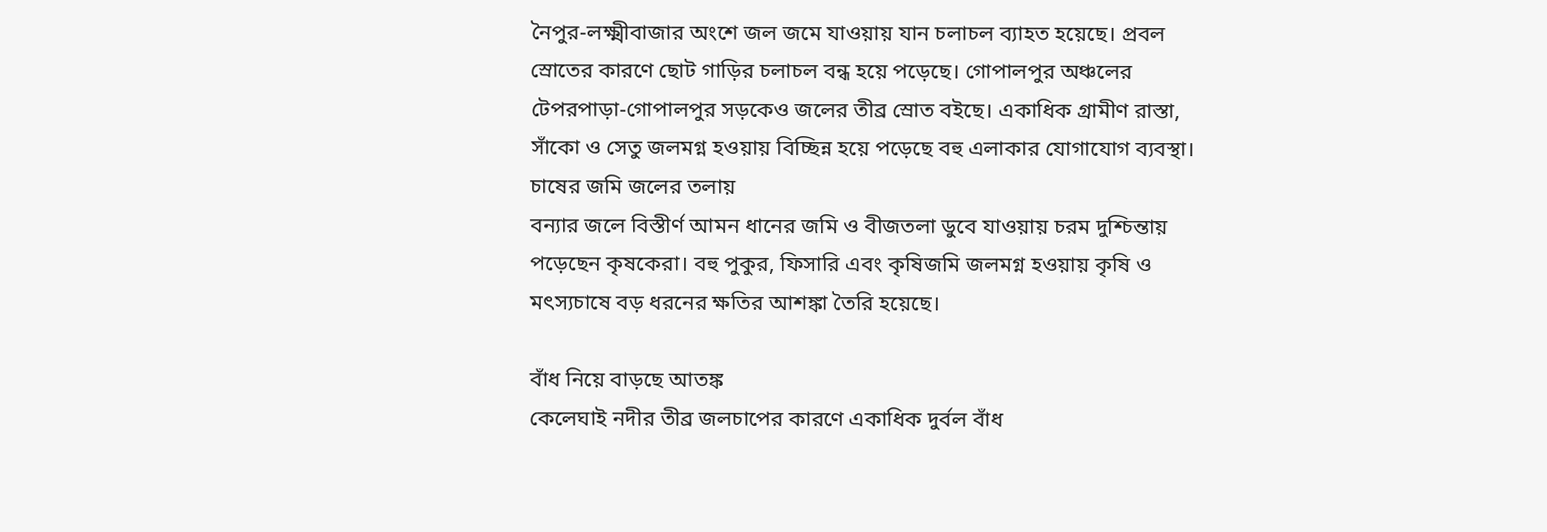নৈপুর-লক্ষ্মীবাজার অংশে জল জমে যাওয়ায় যান চলাচল ব্যাহত হয়েছে। প্রবল স্রোতের কারণে ছোট গাড়ির চলাচল বন্ধ হয়ে পড়েছে। গোপালপুর অঞ্চলের টেপরপাড়া-গোপালপুর সড়কেও জলের তীব্র স্রোত বইছে। একাধিক গ্রামীণ রাস্তা, সাঁকো ও সেতু জলমগ্ন হওয়ায় বিচ্ছিন্ন হয়ে পড়েছে বহু এলাকার যোগাযোগ ব্যবস্থা।
চাষের জমি জলের তলায়
বন্যার জলে বিস্তীর্ণ আমন ধানের জমি ও বীজতলা ডুবে যাওয়ায় চরম দুশ্চিন্তায় পড়েছেন কৃষকেরা। বহু পুকুর, ফিসারি এবং কৃষিজমি জলমগ্ন হওয়ায় কৃষি ও মৎস্যচাষে বড় ধরনের ক্ষতির আশঙ্কা তৈরি হয়েছে।

বাঁধ নিয়ে বাড়ছে আতঙ্ক
কেলেঘাই নদীর তীব্র জলচাপের কারণে একাধিক দুর্বল বাঁধ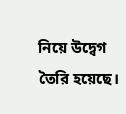নিয়ে উদ্বেগ তৈরি হয়েছে।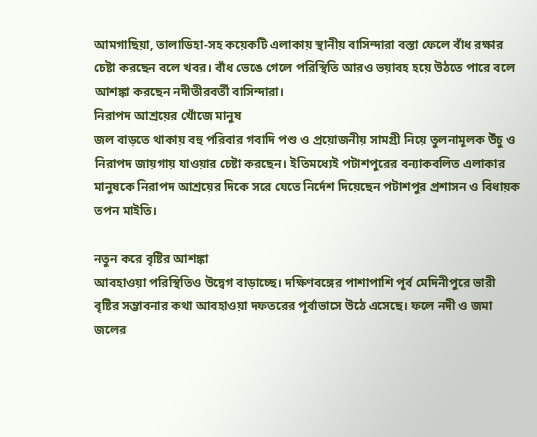আমগাছিয়া, তালাডিহা-সহ কয়েকটি এলাকায় স্থানীয় বাসিন্দারা বস্তা ফেলে বাঁধ রক্ষার চেষ্টা করছেন বলে খবর। বাঁধ ভেঙে গেলে পরিস্থিতি আরও ভয়াবহ হয়ে উঠতে পারে বলে আশঙ্কা করছেন নদীতীরবর্তী বাসিন্দারা।
নিরাপদ আশ্রয়ের খোঁজে মানুষ
জল বাড়তে থাকায় বহু পরিবার গবাদি পশু ও প্রয়োজনীয় সামগ্রী নিয়ে তুলনামূলক উঁচু ও নিরাপদ জায়গায় যাওয়ার চেষ্টা করছেন। ইতিমধ্যেই পটাশপুরের বন্যাকবলিত এলাকার মানুষকে নিরাপদ আশ্রয়ের দিকে সরে যেতে নির্দেশ দিয়েছেন পটাশপুর প্রশাসন ও বিধায়ক তপন মাইতি।

নতুন করে বৃষ্টির আশঙ্কা
আবহাওয়া পরিস্থিতিও উদ্বেগ বাড়াচ্ছে। দক্ষিণবঙ্গের পাশাপাশি পূর্ব মেদিনীপুরে ভারী বৃষ্টির সম্ভাবনার কথা আবহাওয়া দফতরের পূর্বাভাসে উঠে এসেছে। ফলে নদী ও জমা জলের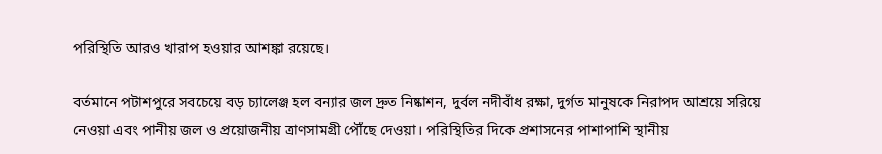পরিস্থিতি আরও খারাপ হওয়ার আশঙ্কা রয়েছে।

বর্তমানে পটাশপুরে সবচেয়ে বড় চ্যালেঞ্জ হল বন্যার জল দ্রুত নিষ্কাশন, দুর্বল নদীবাঁধ রক্ষা, দুর্গত মানুষকে নিরাপদ আশ্রয়ে সরিয়ে নেওয়া এবং পানীয় জল ও প্রয়োজনীয় ত্রাণসামগ্রী পৌঁছে দেওয়া। পরিস্থিতির দিকে প্রশাসনের পাশাপাশি স্থানীয়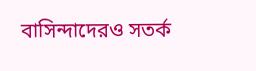বাসিন্দাদেরও সতর্ক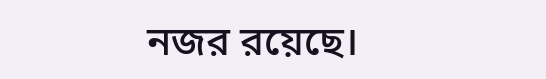নজর রয়েছে।